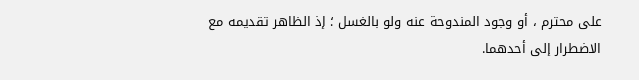على محترم ، أو وجود المندوحة عنه ولو بالغسل ؛ إذ الظاهر تقديمه مع الاضطرار إلى أحدهما.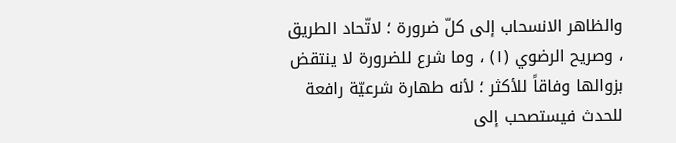والظاهر الانسحاب إلى كلّ ضرورة ؛ لاتّحاد الطريق ، وصريح الرضوي (١) ، وما شرع للضرورة لا ينتقض بزوالها وفاقاً للأكثر ؛ لأنه طهارة شرعيّة رافعة للحدث فيستصحب إلى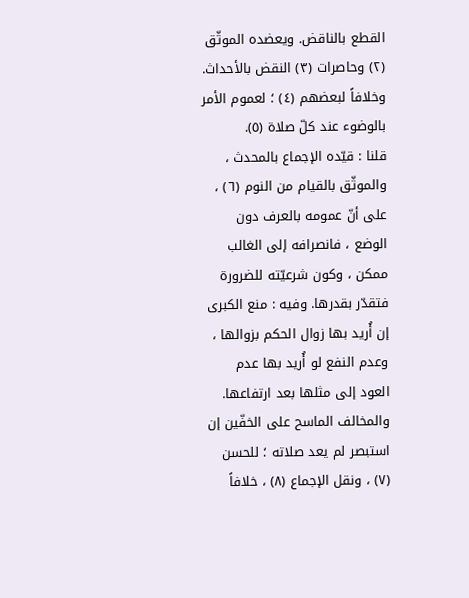القطع بالناقض. ويعضده الموثّق (٢) وحاصرات (٣) النقض بالأحداث.
وخلافاً لبعضهم (٤) ؛ لعموم الأمر بالوضوء عند كلّ صلاة (٥).
قلنا : قيّده الإجماع بالمحدث ، والموثّق بالقيام من النوم (٦) ، على أنّ عمومه بالعرف دون الوضع ، فانصرافه إلى الغالب ممكن ، وكون شرعيّته للضرورة فتقدّر بقدرها. وفيه : منع الكبرى إن أُريد بها زوال الحكم بزوالها ، وعدم النفع لو أُريد بها عدم العود إلى مثلها بعد ارتفاعها.
والمخالف الماسح على الخفّين إن استبصر لم يعد صلاته ؛ للحسن (٧) ، ونقل الإجماع (٨) ، خلافاً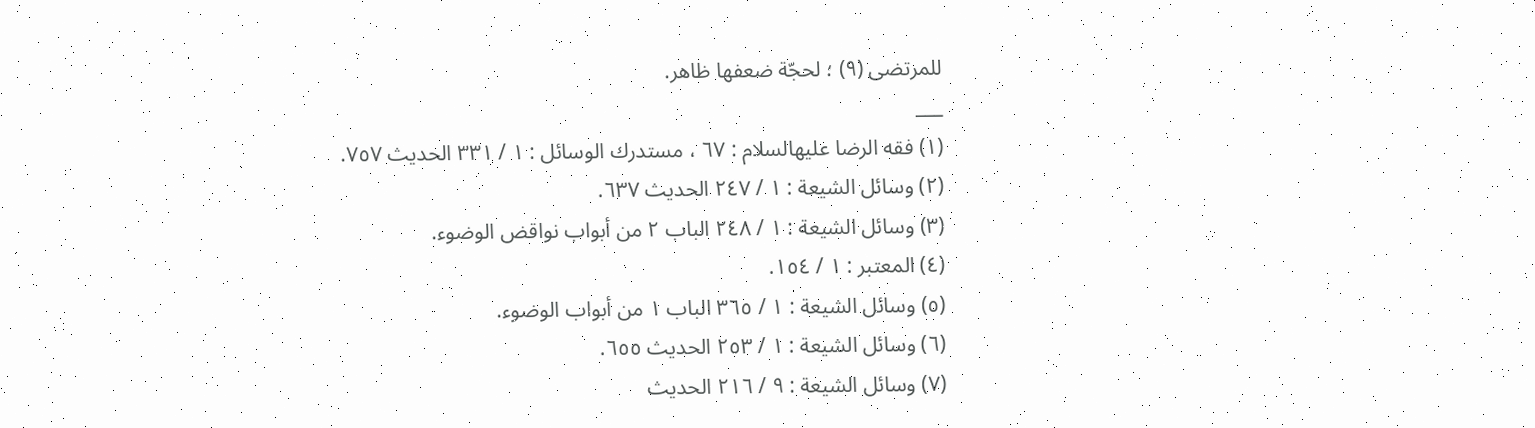للمرتضى (٩) ؛ لحجّة ضعفها ظاهر.
___
(١) فقه الرضا عليهالسلام : ٦٧ ، مستدرك الوسائل : ١ / ٣٣١ الحديث ٧٥٧.
(٢) وسائل الشيعة : ١ / ٢٤٧ الحديث ٦٣٧.
(٣) وسائل الشيعة : ١ / ٢٤٨ الباب ٢ من أبواب نواقض الوضوء.
(٤) المعتبر : ١ / ١٥٤.
(٥) وسائل الشيعة : ١ / ٣٦٥ الباب ١ من أبواب الوضوء.
(٦) وسائل الشيعة : ١ / ٢٥٣ الحديث ٦٥٥.
(٧) وسائل الشيعة : ٩ / ٢١٦ الحديث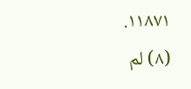١١٨٧١.
(٨) لم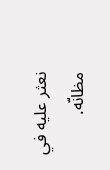نعثر عليه في مظانّه.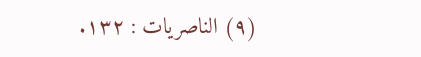(٩) الناصريات : ١٣٢.